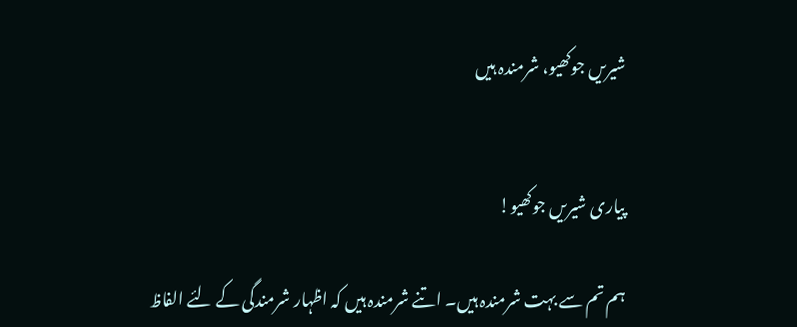شیریں جوکھیو، شرمندہ ہیں


پیاری شیریں جوکھیو!

ہم تم سے بہت شرمندہ ہیں۔ اتنے شرمندہ ہیں کہ اظہار شرمندگی کے لئے الفاظ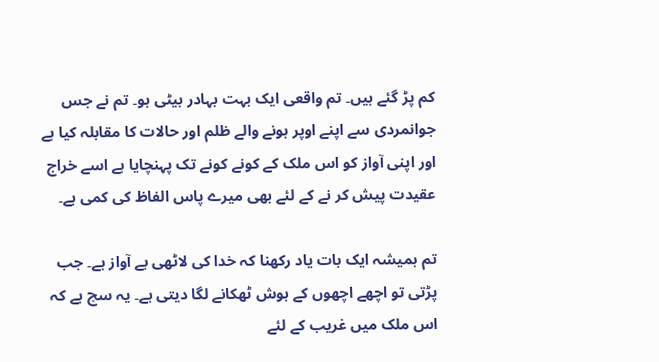کم پڑ گئے ہیں۔ تم واقعی ایک بہت بہادر بیٹی ہو۔ تم نے جس جوانمردی سے اپنے اوپر ہونے والے ظلم اور حالات کا مقابلہ کیا ہے اور اپنی آواز کو اس ملک کے کونے کونے تک پہنچایا ہے اسے خراج عقیدت پیش کر نے کے لئے بھی میرے پاس الفاظ کی کمی ہے۔

تم ہمیشہ ایک بات یاد رکھنا کہ خدا کی لاٹھی بے آواز ہے۔ جب پڑتی تو اچھے اچھوں کے ہوش ٹھکانے لگا دیتی ہے۔ یہ سچ ہے کہ اس ملک میں غریب کے لئے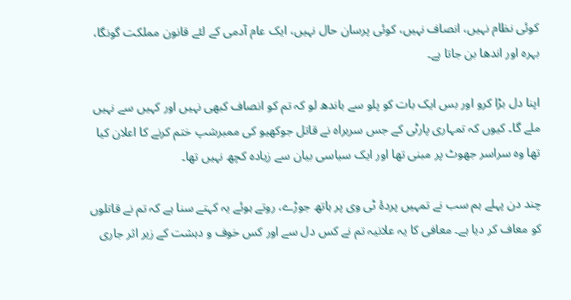کوئی نظام نہیں، انصاف نہیں، کوئی پرسان حال نہیں، ایک عام آدمی کے لئے قانون مملکت گونگا، بہرہ اور اندھا بن جاتا ہے۔

اپنا دل بڑا کرو اور بس ایک بات کو پلو سے باندھ لو کہ تم کو انصاف کبھی نہیں اور کہیں سے نہیں ملے گا۔ کیوں کہ تمہاری پارٹی کے جس سربراہ نے قاتل جوکھیو کی ممبرشپ ختم کرنے کا اعلان کیا تھا وہ سراسر جھوٹ پر مبنی تھا اور ایک سیاسی بیان سے زیادہ کچھ نہیں تھا۔

چند دن پہلے ہم سب نے تمہیں پردۂ ٹی وی پر ہاتھ جوڑے، روتے ہوئے یہ کہتے سنا ہے کہ تم نے قاتلوں کو معاف کر دیا ہے۔ معافی کا یہ علانیہ تم نے کس دل سے اور کس خوف و دہشت کے زیر اثر جاری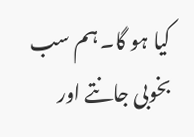کیا ہو گا۔ ہم سب بخوبی جانتے اور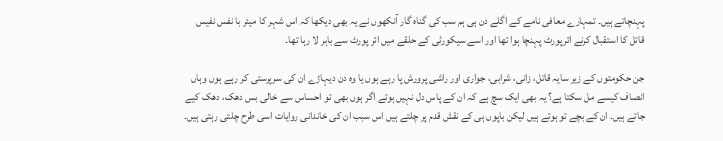پہنچاتے ہیں۔ تمہارے معافی نامے کے اگلے دن ہی ہم سب کی گناہ گار آنکھوں نے یہ بھی دیکھا کہ اس شہر کا میئر با نفس نفیس قاتل کا استقبال کرنے ائرپورٹ پہنچا ہوا تھا اور اسے سیکورٹی کے حلقے میں ائر پورٹ سے باہر لا رہا تھا۔

جن حکومتوں کے زیر سایہ قاتل، زانی، شرابی، جواری اور راشی پرورش پا رہے ہوں یا وہ دن دیہاڑے ان کی سرپرستی کر رہے ہوں وہاں انصاف کیسے مل سکتا ہے؟ یہ بھی ایک سچ ہے کہ ان کے پاس دل نہیں ہوتے اگر ہوں بھی تو احساس سے خالی بس دھک، دھک کیے جاتے ہیں۔ ان کے بچے تو ہوتے ہیں لیکن باپوں ہی کے نقش قدم پر چلتے ہیں اس سبب ان کی خاندانی روایات اسی طرح چلتی رہتی ہیں۔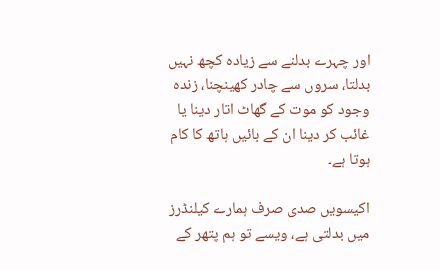اور چہرے بدلنے سے زیادہ کچھ نہیں بدلتا، سروں سے چادر کھینچنا، زندہ وجود کو موت کے گھاٹ اتار دینا یا غائب کر دینا ان کے بائیں ہاتھ کا کام ہوتا ہے۔

اکیسویں صدی صرف ہمارے کیلنڈرز میں بدلتی ہے، ویسے تو ہم پتھر کے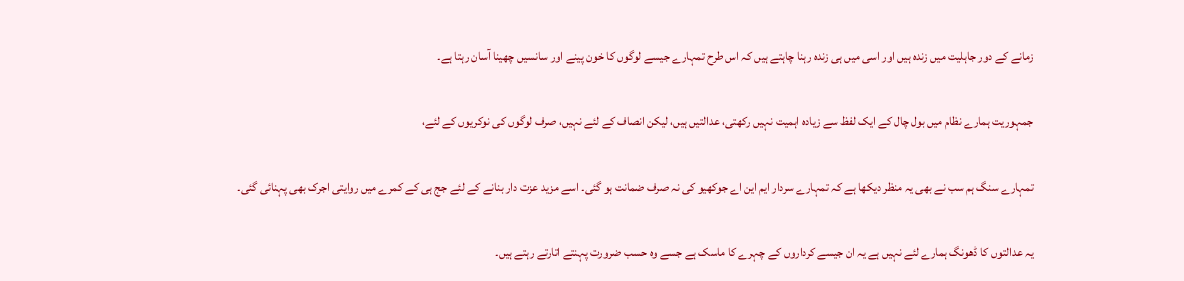زمانے کے دور جاہلیت میں زندہ ہیں اور اسی میں ہی زندہ رہنا چاہتے ہیں کہ اس طرح تمہارے جیسے لوگوں کا خون پینے اور سانسیں چھینا آسان رہتا ہے۔

جمہوریت ہمارے نظام میں بول چال کے ایک لفظ سے زیادہ اہمیت نہیں رکھتی، عدالتیں ہیں، لیکن انصاف کے لئے نہیں، صرف لوگوں کی نوکریوں کے لئے،

تمہارے سنگ ہم سب نے بھی یہ منظر دیکھا ہے کہ تمہارے سردار ایم این اے جوکھیو کی نہ صرف ضمانت ہو گئی۔ اسے مزید عزت دار بنانے کے لئے جج ہی کے کمرے میں روایتی اجرک بھی پہنائی گئی۔

یہ عدالتوں کا ڈھونگ ہمارے لئے نہیں ہے یہ ان جیسے کرداروں کے چہرے کا ماسک ہے جسے وہ حسب ضرورت پہنتے اتارتے رہتے ہیں۔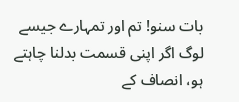بات سنو! تم اور تمہارے جیسے لوگ اگر اپنی قسمت بدلنا چاہتے ہو، انصاف کے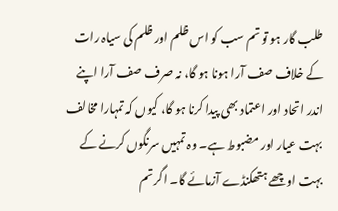طلب گار ہو تو تم سب کو اس ظلم اور ظلم کی سیاہ رات کے خلاف صف آرا ہونا ہو گا، نہ صرف صف آرا اپنے اندر اتحاد اور اعتماد بھی پیدا کرنا ہو گا، کیوں کہ تمہارا مخالف بہت عیار اور مضبوط ہے۔ وہ تمہیں سرنگوں کرنے کے بہت اوچھے ہتھکنڈے آزمائے گا۔ اگر تم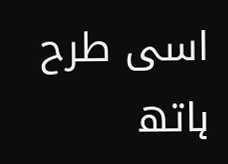اسی طرح ہاتھ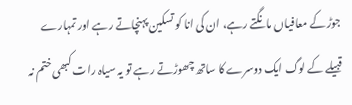جوڑ کے معافیاں مانگتے رہے، ان کی انا کو تسکین پہنچاتے رہے اور تمہارے قبیلے کے لوگ ایک دوسرے کا ساتھ چھوڑتے رہے تو یہ سیاہ رات کبھی ختم نہ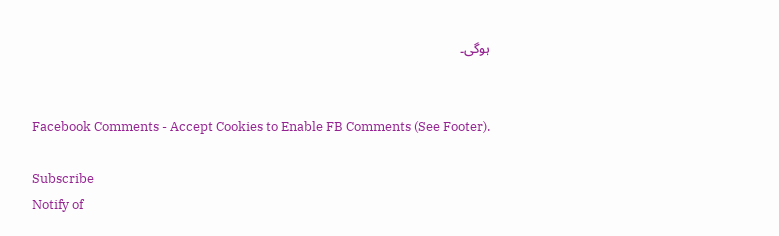ہوگی۔


Facebook Comments - Accept Cookies to Enable FB Comments (See Footer).

Subscribe
Notify of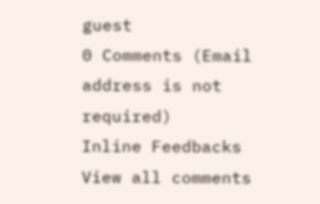guest
0 Comments (Email address is not required)
Inline Feedbacks
View all comments